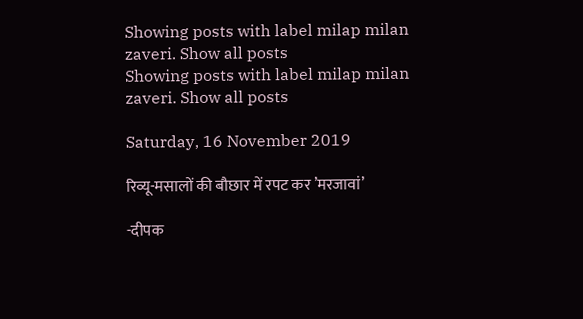Showing posts with label milap milan zaveri. Show all posts
Showing posts with label milap milan zaveri. Show all posts

Saturday, 16 November 2019

रिव्यू-मसालों की बौछार में रपट कर ’मरजावां’

-दीपक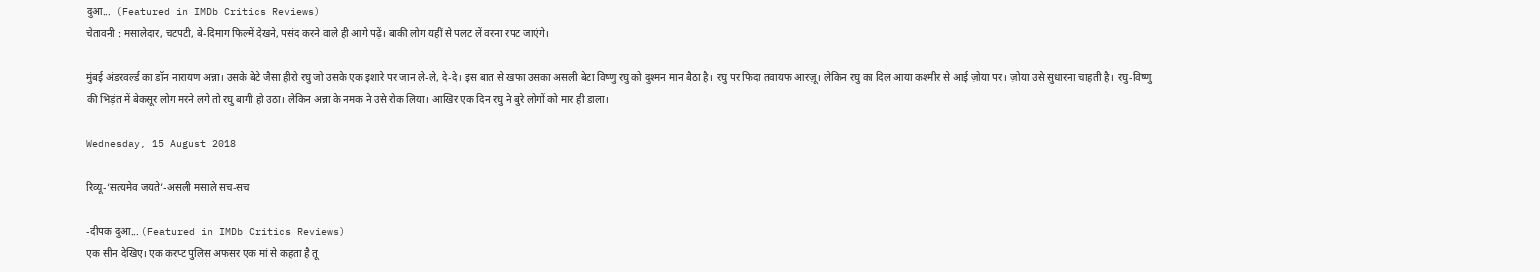दुआ...  (Featured in IMDb Critics Reviews)
चेतावनी : मसालेदार, चटपटी, बे-दिमाग फिल्में देखने, पसंद करने वाले ही आगे पढ़ें। बाकी लोग यहीं से पलट लें वरना रपट जाएंगे।

मुंबई अंडरवर्ल्ड का डॉन नारायण अन्ना। उसके बेटे जैसा हीरो रघु जो उसके एक इशारे पर जान ले-ले, दे-दे। इस बात से खफा उसका असली बेटा विष्णु रघु को दुश्मन मान बैठा है। रघु पर फिदा तवायफ आरज़ू। लेकिन रघु का दिल आया कश्मीर से आई ज़ोया पर। ज़ोया उसे सुधारना चाहती है। रघु-विष्णु की भिड़ंत में बेकसूर लोग मरने लगे तो रघु बागी हो उठा। लेकिन अन्ना के नमक ने उसे रोक लिया। आखिर एक दिन रघु ने बुरे लोगों को मार ही डाला।

Wednesday, 15 August 2018

रिव्यू-‘सत्यमेव जयते’-असली मसाले सच-सच

-दीपक दुआ... (Featured in IMDb Critics Reviews)
एक सीन देखिए। एक करप्ट पुलिस अफसर एक मां से कहता है तू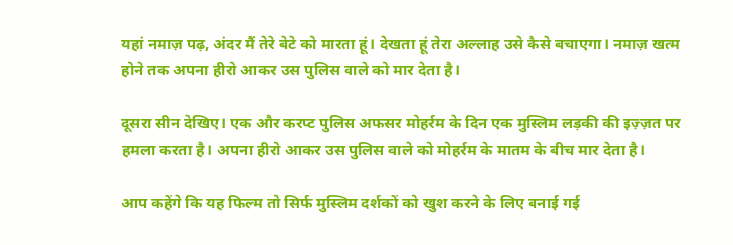यहां नमाज़ पढ़, अंदर मैं तेरे बेटे को मारता हूं। देखता हूं तेरा अल्लाह उसे कैसे बचाएगा। नमाज़ खत्म होने तक अपना हीरो आकर उस पुलिस वाले को मार देता है।

दूसरा सीन देखिए। एक और करप्ट पुलिस अफसर मोहर्रम के दिन एक मुस्लिम लड़की की इज़्ज़त पर हमला करता है। अपना हीरो आकर उस पुलिस वाले को मोहर्रम के मातम के बीच मार देता है।

आप कहेंगे कि यह फिल्म तो सिर्फ मुस्लिम दर्शकों को खुश करने के लिए बनाई गई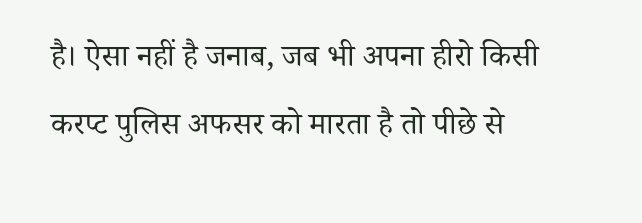है। ऐसा नहीं है जनाब, जब भी अपना हीरो किसी करप्ट पुलिस अफसर को मारता है तो पीछे से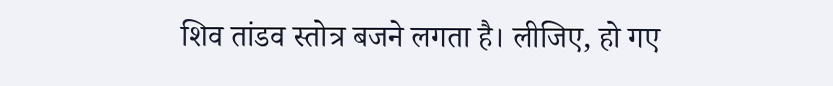शिव तांडव स्तोत्र बजने लगता है। लीजिए, हो गए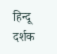हिन्दू दर्शक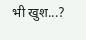भी खुश...?